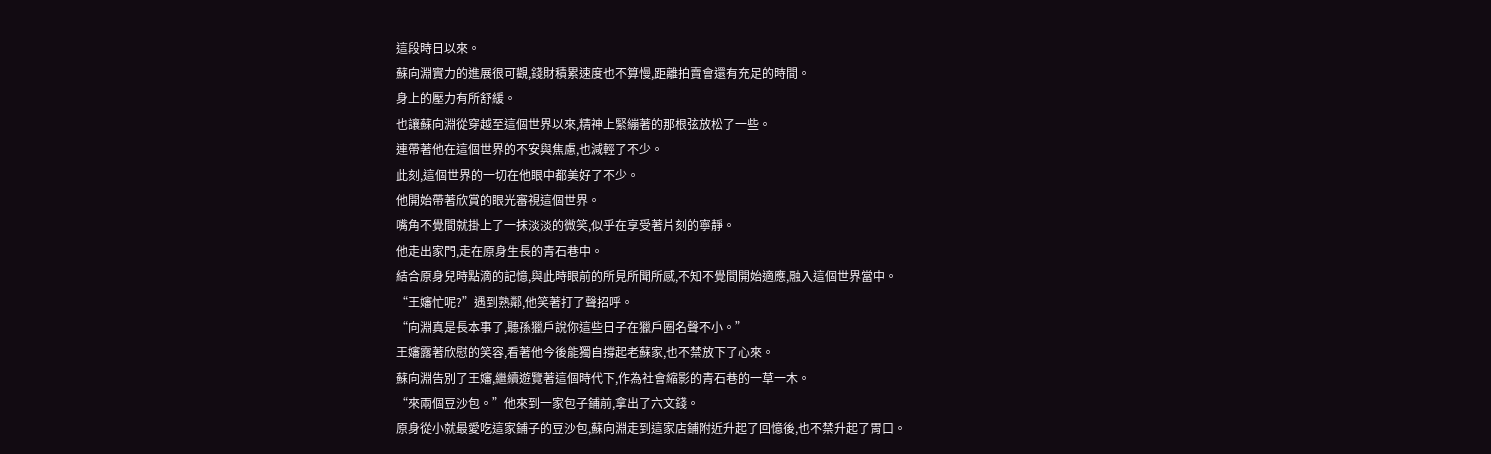這段時日以來。
蘇向淵實力的進展很可觀,錢財積累速度也不算慢,距離拍賣會還有充足的時間。
身上的壓力有所舒緩。
也讓蘇向淵從穿越至這個世界以來,精神上緊繃著的那根弦放松了一些。
連帶著他在這個世界的不安與焦慮,也減輕了不少。
此刻,這個世界的一切在他眼中都美好了不少。
他開始帶著欣賞的眼光審視這個世界。
嘴角不覺間就掛上了一抹淡淡的微笑,似乎在享受著片刻的寧靜。
他走出家門,走在原身生長的青石巷中。
結合原身兒時點滴的記憶,與此時眼前的所見所聞所感,不知不覺間開始適應,融入這個世界當中。
“王嬸忙呢?”遇到熟鄰,他笑著打了聲招呼。
“向淵真是長本事了,聽孫獵戶說你這些日子在獵戶圈名聲不小。”
王嬸露著欣慰的笑容,看著他今後能獨自撐起老蘇家,也不禁放下了心來。
蘇向淵告別了王嬸,繼續遊覽著這個時代下,作為社會縮影的青石巷的一草一木。
“來兩個豆沙包。”他來到一家包子鋪前,拿出了六文錢。
原身從小就最愛吃這家鋪子的豆沙包,蘇向淵走到這家店鋪附近升起了回憶後,也不禁升起了胃口。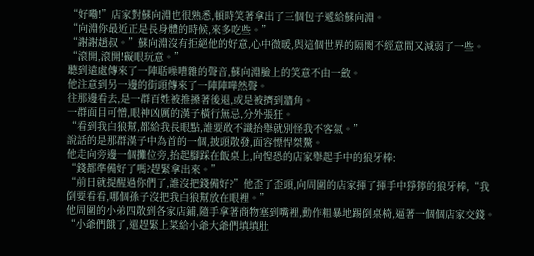“好嘞!”店家對蘇向淵也很熟悉,頓時笑著拿出了三個包子遞給蘇向淵。
“向淵你最近正是長身體的時候,來多吃些。”
“謝謝趙叔。”蘇向淵沒有拒絕他的好意,心中微暖,與這個世界的隔閡不經意間又減弱了一些。
“滾開,滾開!礙眼玩意。”
聽到遠處傳來了一陣聒噪嘈雜的聲音,蘇向淵臉上的笑意不由一斂。
他注意到另一邊的街頭傳來了一陣陣嘩然聲。
往那邊看去,是一群百姓被推搡著後退,或是被擠到牆角。
一群面目可憎,眼神凶厲的漢子橫行無忌,分外張狂。
“看到我白狼幫,都給我長眼點,誰要敢不識抬舉就別怪我不客氣。”
說話的是那群漢子中為首的一個,披頭散發,面容慓悍桀驁。
他走向旁邊一個攤位旁,抬起腳踩在飯桌上,向惶恐的店家舉起手中的狼牙棒:
“錢都準備好了嗎?趕緊拿出來。”
“前日就提醒過你們了,誰沒把錢備好?”他歪了歪頭,向周圍的店家揮了揮手中猙獰的狼牙棒,“我倒要看看,哪個孫子沒把我白狼幫放在眼裡。”
他周圍的小弟四散到各家店鋪,隨手拿著商物塞到嘴裡,動作粗暴地踢倒桌椅,逼著一個個店家交錢。
“小爺們餓了,還趕緊上菜給小爺大爺們填填肚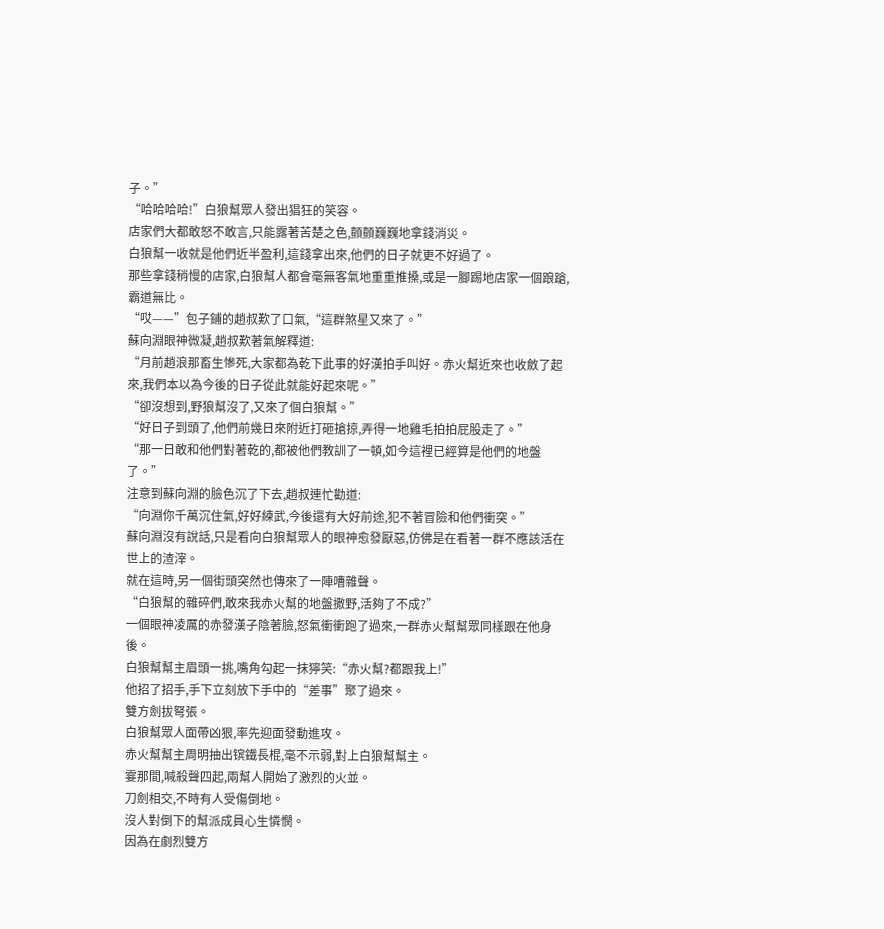子。”
“哈哈哈哈!”白狼幫眾人發出猖狂的笑容。
店家們大都敢怒不敢言,只能露著苦楚之色,顫顫巍巍地拿錢消災。
白狼幫一收就是他們近半盈利,這錢拿出來,他們的日子就更不好過了。
那些拿錢稍慢的店家,白狼幫人都會毫無客氣地重重推搡,或是一腳踢地店家一個踉蹌,霸道無比。
“哎——”包子鋪的趙叔歎了口氣,“這群煞星又來了。”
蘇向淵眼神微凝,趙叔歎著氣解釋道:
“月前趙浪那畜生慘死,大家都為乾下此事的好漢拍手叫好。赤火幫近來也收斂了起來,我們本以為今後的日子從此就能好起來呢。”
“卻沒想到,野狼幫沒了,又來了個白狼幫。”
“好日子到頭了,他們前幾日來附近打砸搶掠,弄得一地雞毛拍拍屁股走了。”
“那一日敢和他們對著乾的,都被他們教訓了一頓,如今這裡已經算是他們的地盤了。”
注意到蘇向淵的臉色沉了下去,趙叔連忙勸道:
“向淵你千萬沉住氣,好好練武,今後還有大好前途,犯不著冒險和他們衝突。”
蘇向淵沒有說話,只是看向白狼幫眾人的眼神愈發厭惡,仿佛是在看著一群不應該活在世上的渣滓。
就在這時,另一個街頭突然也傳來了一陣嘈雜聲。
“白狼幫的雜碎們,敢來我赤火幫的地盤撒野,活夠了不成?”
一個眼神凌厲的赤發漢子陰著臉,怒氣衝衝跑了過來,一群赤火幫幫眾同樣跟在他身後。
白狼幫幫主眉頭一挑,嘴角勾起一抹獰笑:“赤火幫?都跟我上!”
他招了招手,手下立刻放下手中的“差事”聚了過來。
雙方劍拔弩張。
白狼幫眾人面帶凶狠,率先迎面發動進攻。
赤火幫幫主周明抽出镔鐵長棍,毫不示弱,對上白狼幫幫主。
霎那間,喊殺聲四起,兩幫人開始了激烈的火並。
刀劍相交,不時有人受傷倒地。
沒人對倒下的幫派成員心生憐憫。
因為在劇烈雙方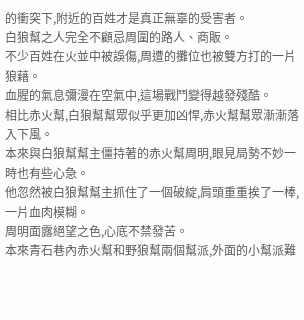的衝突下,附近的百姓才是真正無辜的受害者。
白狼幫之人完全不顧忌周圍的路人、商販。
不少百姓在火並中被誤傷,周遭的攤位也被雙方打的一片狼藉。
血腥的氣息彌漫在空氣中,這場戰鬥變得越發殘酷。
相比赤火幫,白狼幫幫眾似乎更加凶悍,赤火幫幫眾漸漸落入下風。
本來與白狼幫幫主僵持著的赤火幫周明,眼見局勢不妙一時也有些心急。
他忽然被白狼幫幫主抓住了一個破綻,肩頭重重挨了一棒,一片血肉模糊。
周明面露絕望之色,心底不禁發苦。
本來青石巷內赤火幫和野狼幫兩個幫派,外面的小幫派難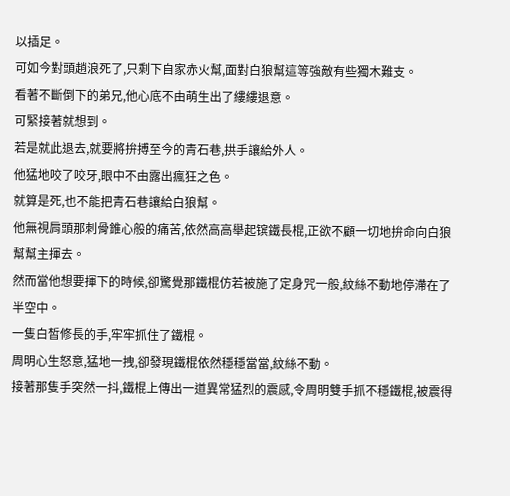以插足。
可如今對頭趙浪死了,只剩下自家赤火幫,面對白狼幫這等強敵有些獨木難支。
看著不斷倒下的弟兄,他心底不由萌生出了縷縷退意。
可緊接著就想到。
若是就此退去,就要將拚搏至今的青石巷,拱手讓給外人。
他猛地咬了咬牙,眼中不由露出瘋狂之色。
就算是死,也不能把青石巷讓給白狼幫。
他無視肩頭那刺骨錐心般的痛苦,依然高高舉起镔鐵長棍,正欲不顧一切地拚命向白狼幫幫主揮去。
然而當他想要揮下的時候,卻驚覺那鐵棍仿若被施了定身咒一般,紋絲不動地停滯在了半空中。
一隻白皙修長的手,牢牢抓住了鐵棍。
周明心生怒意,猛地一拽,卻發現鐵棍依然穩穩當當,紋絲不動。
接著那隻手突然一抖,鐵棍上傳出一道異常猛烈的震感,令周明雙手抓不穩鐵棍,被震得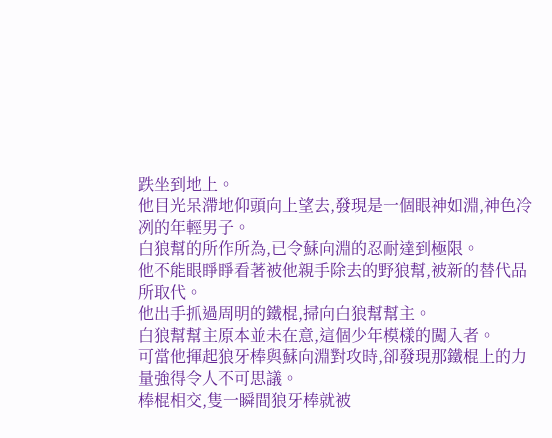跌坐到地上。
他目光呆滯地仰頭向上望去,發現是一個眼神如淵,神色冷冽的年輕男子。
白狼幫的所作所為,已令蘇向淵的忍耐達到極限。
他不能眼睜睜看著被他親手除去的野狼幫,被新的替代品所取代。
他出手抓過周明的鐵棍,掃向白狼幫幫主。
白狼幫幫主原本並未在意,這個少年模樣的闖入者。
可當他揮起狼牙棒與蘇向淵對攻時,卻發現那鐵棍上的力量強得令人不可思議。
棒棍相交,隻一瞬間狼牙棒就被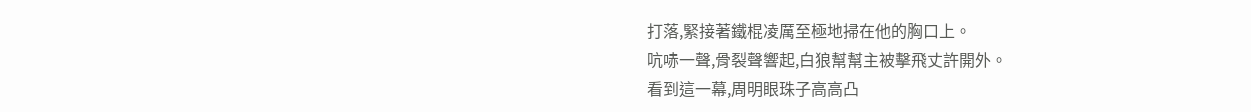打落,緊接著鐵棍凌厲至極地掃在他的胸口上。
吭哧一聲,骨裂聲響起,白狼幫幫主被擊飛丈許開外。
看到這一幕,周明眼珠子高高凸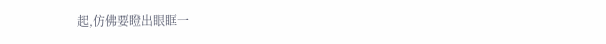起,仿佛要瞪出眼眶一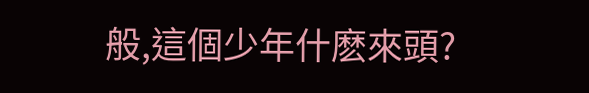般,這個少年什麽來頭?